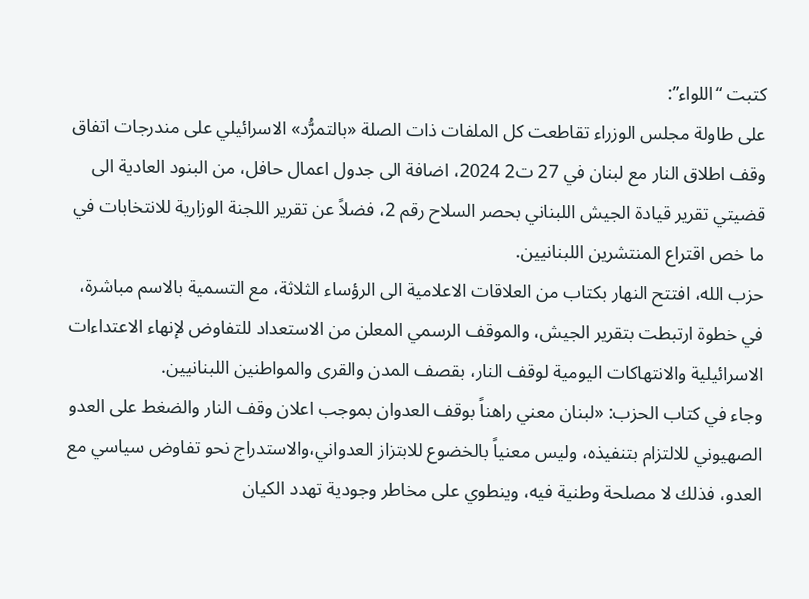كتبت “اللواء”:
على طاولة مجلس الوزراء تقاطعت كل الملفات ذات الصلة «بالتمرُّد» الاسرائيلي على مندرجات اتفاق وقف اطلاق النار مع لبنان في 27 ت2 2024، اضافة الى جدول اعمال حافل، من البنود العادية الى قضيتي تقرير قيادة الجيش اللبناني بحصر السلاح رقم 2، فضلاً عن تقرير اللجنة الوزارية للانتخابات في ما خص اقتراع المنتشرين اللبنانيين.
حزب الله، افتتح النهار بكتاب من العلاقات الاعلامية الى الرؤساء الثلاثة، مع التسمية بالاسم مباشرة، في خطوة ارتبطت بتقرير الجيش، والموقف الرسمي المعلن من الاستعداد للتفاوض لإنهاء الاعتداءات الاسرائيلية والانتهاكات اليومية لوقف النار، بقصف المدن والقرى والمواطنين اللبنانيين.
وجاء في كتاب الحزب: «لبنان معني راهناً بوقف العدوان بموجب اعلان وقف النار والضغط على العدو الصهيوني للالتزام بتنفيذه، وليس معنياً بالخضوع للابتزاز العدواني،والاستدراج نحو تفاوض سياسي مع العدو، فذلك لا مصلحة وطنية فيه، وينطوي على مخاطر وجودية تهدد الكيان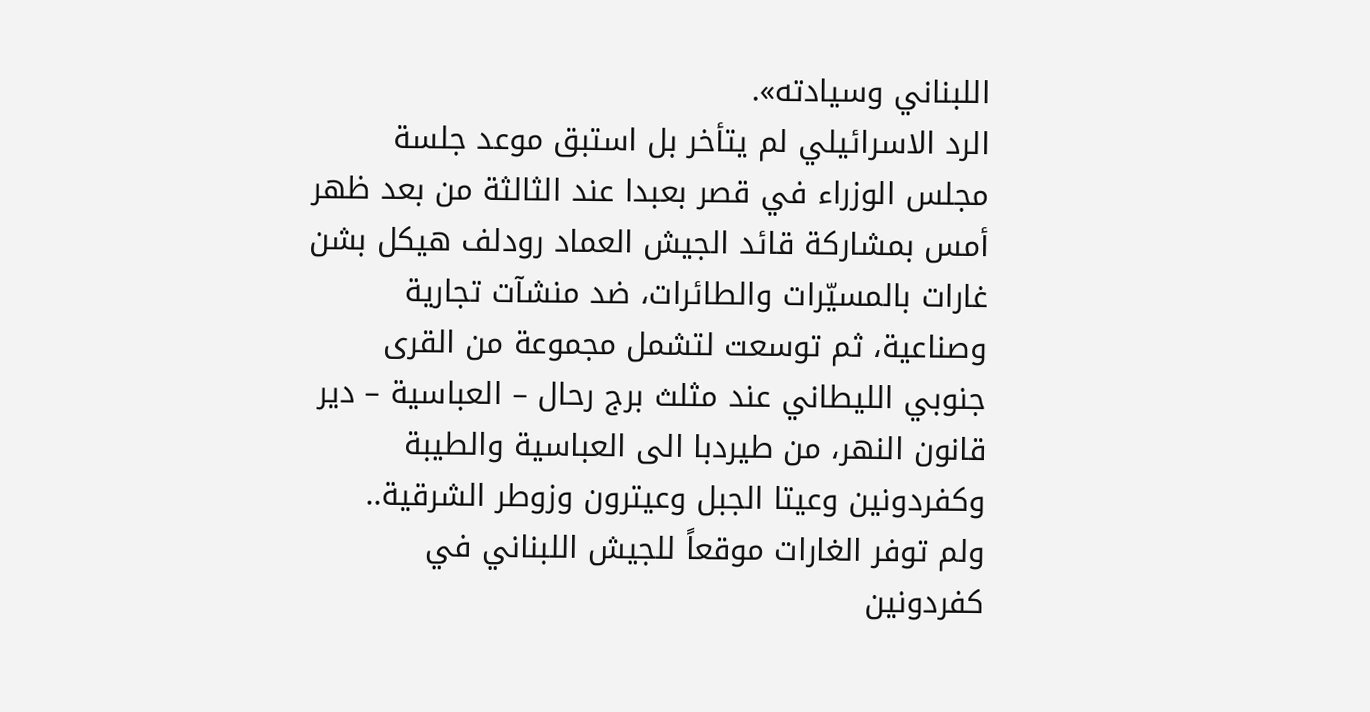اللبناني وسيادته».
الرد الاسرائيلي لم يتأخر بل استبق موعد جلسة مجلس الوزراء في قصر بعبدا عند الثالثة من بعد ظهر أمس بمشاركة قائد الجيش العماد رودلف هيكل بشن غارات بالمسيّرات والطائرات، ضد منشآت تجارية وصناعية، ثم توسعت لتشمل مجموعة من القرى جنوبي الليطاني عند مثلث برج رحال – العباسية – دير قانون النهر، من طيردبا الى العباسية والطيبة وكفردونين وعيتا الجبل وعيترون وزوطر الشرقية..
ولم توفر الغارات موقعاً للجيش اللبناني في كفردونين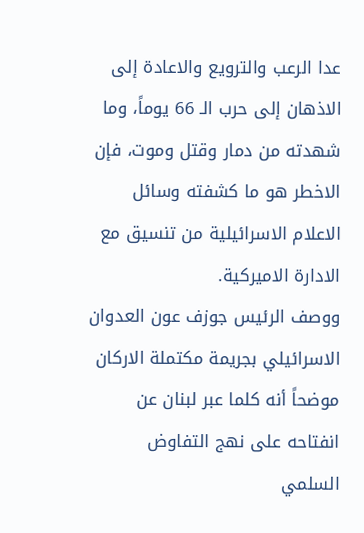عدا الرعب والترويع والاعادة إلى الاذهان إلى حرب الـ 66 يوماً، وما شهدته من دمار وقتل وموت، فإن الاخطر هو ما كشفته وسائل الاعلام الاسرائيلية من تنسيق مع الادارة الاميركية.
ووصف الرئيس جوزف عون العدوان الاسرائيلي بجريمة مكتملة الاركان موضحاً أنه كلما عبر لبنان عن انفتاحه على نهج التفاوض السلمي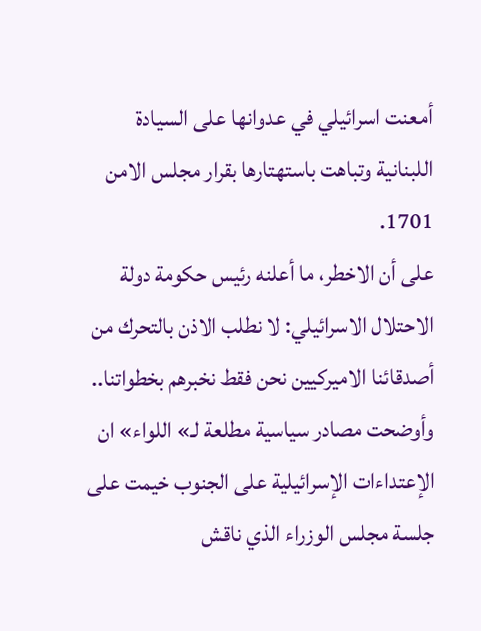أمعنت اسرائيلي في عدوانها على السيادة اللبنانية وتباهت باستهتارها بقرار مجلس الامن 1701.
على أن الاخطر، ما أعلنه رئيس حكومة دولة الاحتلال الاسرائيلي: لا نطلب الاذن بالتحرك من أصدقائنا الاميركيين نحن فقط نخبرهم بخطواتنا..
وأوضحت مصادر سياسية مطلعة لـ» اللواء» ان الإعتداءات الإسرائيلية على الجنوب خيمت على جلسة مجلس الوزراء الذي ناقش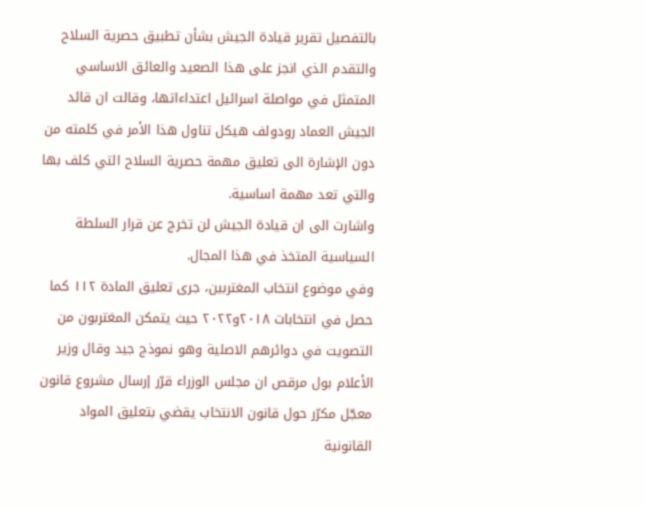بالتفصيل تقرير قيادة الجيش بشأن تطبيق حصرية السلاح والتقدم الذي انجز على هذا الصعيد والعائق الاساسي المتمثل في مواصلة اسرائيل اعتداءاتها، وقالت ان قائد الجيش العماد رودولف هيكل تناول هذا الأمر في كلمته من دون الإشارة الى تعليق مهمة حصرية السلاح التي كلف بها والتي تعد مهمة اساسية.
واشارت الى ان قيادة الجيش لن تخرج عن قرار السلطة السياسية المتخذ في هذا المجال.
وفي موضوع انتخاب المغتربين، جرى تعليق المادة ١١٢ كما حصل في انتخابات ٢٠١٨و٢٠٢٢ حيث يتمكن المغتربون من التصويت في دوائرهم الاصلية وهو نموذج جيد وقال وزير الأعلام بول مرقص ان مجلس الوزراء قرّر إرسال مشروع قانون معجّل مكرّر حول قانون الانتخاب يقضي بتعليق المواد القانونية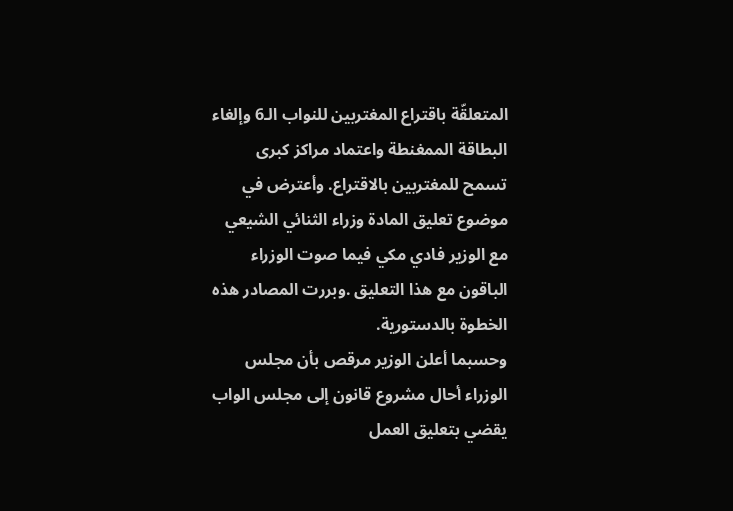المتعلقّة باقتراع المغتربين للنواب الـ6 وإلغاء البطاقة الممغنطة واعتماد مراكز كبرى تسمح للمغتربين بالاقتراع. وأعترض في موضوع تعليق المادة وزراء الثنائي الشيعي مع الوزير فادي مكي فيما صوت الوزراء الباقون مع هذا التعليق .وبررت المصادر هذه الخطوة بالدستورية.
وحسبما أعلن الوزير مرقص بأن مجلس الوزراء أحال مشروع قانون إلى مجلس الواب يقضي بتعليق العمل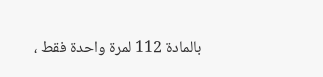بالمادة 112 لمرة واحدة فقط ،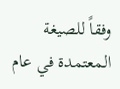وفقاً للصيغة المعتمدة في عام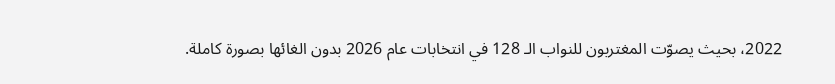2022، بحيث يصوّت المغتربون للنواب الـ 128 في انتخابات عام 2026 بدون الغائها بصورة كاملة.